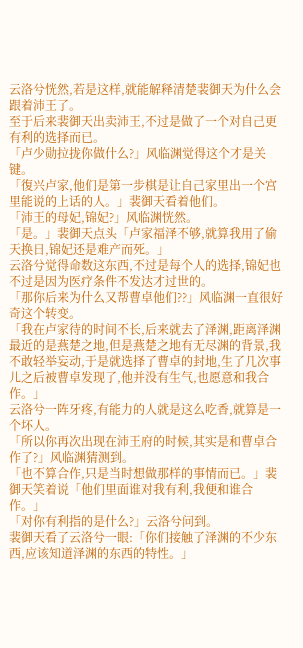云洛兮恍然,若是这样,就能解释清楚裴御天为什么会跟着沛王了。
至于后来裴御天出卖沛王,不过是做了一个对自己更有利的选择而已。
「卢少勋拉拢你做什么?」风临渊觉得这个才是关键。
「復兴卢家,他们是第一步棋是让自己家里出一个宫里能说的上话的人。」裴御天看着他们。
「沛王的母妃,锦妃?」风临渊恍然。
「是。」裴御天点头「卢家福泽不够,就算我用了偷天换日,锦妃还是难产而死。」
云洛兮觉得命数这东西,不过是每个人的选择,锦妃也不过是因为医疗条件不发达才过世的。
「那你后来为什么又帮曹卓他们??」风临渊一直很好奇这个转变。
「我在卢家待的时间不长,后来就去了泽渊,距离泽渊最近的是燕楚之地,但是燕楚之地有无尽渊的背景,我不敢轻举妄动,于是就选择了曹卓的封地,生了几次事儿之后被曹卓发现了,他并没有生气,也愿意和我合作。」
云洛兮一阵牙疼,有能力的人就是这么吃香,就算是一个坏人。
「所以你再次出现在沛王府的时候,其实是和曹卓合作了?」风临渊猜测到。
「也不算合作,只是当时想做那样的事情而已。」裴御天笑着说「他们里面谁对我有利,我便和谁合作。」
「对你有利指的是什么?」云洛兮问到。
裴御天看了云洛兮一眼:「你们接触了泽渊的不少东西,应该知道泽渊的东西的特性。」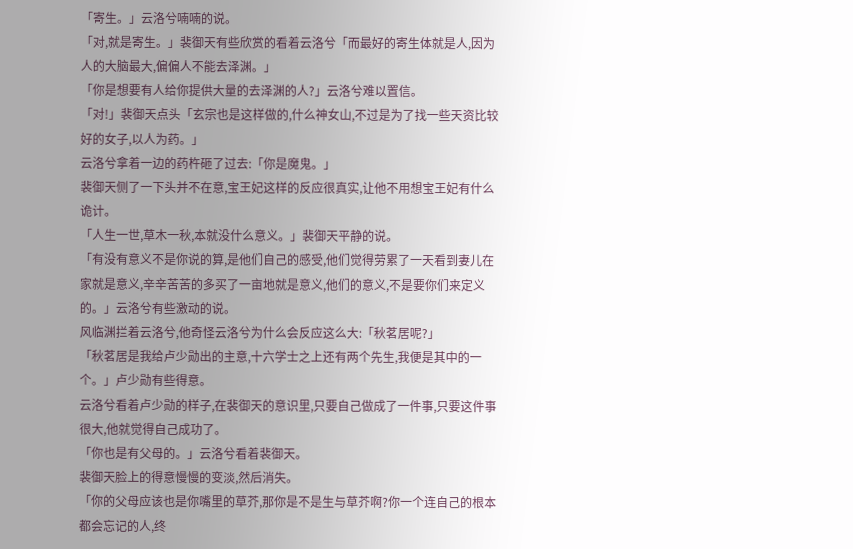「寄生。」云洛兮喃喃的说。
「对,就是寄生。」裴御天有些欣赏的看着云洛兮「而最好的寄生体就是人,因为人的大脑最大,偏偏人不能去泽渊。」
「你是想要有人给你提供大量的去泽渊的人?」云洛兮难以置信。
「对!」裴御天点头「玄宗也是这样做的,什么神女山,不过是为了找一些天资比较好的女子,以人为药。」
云洛兮拿着一边的药杵砸了过去:「你是魔鬼。」
裴御天侧了一下头并不在意,宝王妃这样的反应很真实,让他不用想宝王妃有什么诡计。
「人生一世,草木一秋,本就没什么意义。」裴御天平静的说。
「有没有意义不是你说的算,是他们自己的感受,他们觉得劳累了一天看到妻儿在家就是意义,辛辛苦苦的多买了一亩地就是意义,他们的意义,不是要你们来定义的。」云洛兮有些激动的说。
风临渊拦着云洛兮,他奇怪云洛兮为什么会反应这么大:「秋茗居呢?」
「秋茗居是我给卢少勋出的主意,十六学士之上还有两个先生,我便是其中的一个。」卢少勋有些得意。
云洛兮看着卢少勋的样子,在裴御天的意识里,只要自己做成了一件事,只要这件事很大,他就觉得自己成功了。
「你也是有父母的。」云洛兮看着裴御天。
裴御天脸上的得意慢慢的变淡,然后消失。
「你的父母应该也是你嘴里的草芥,那你是不是生与草芥啊?你一个连自己的根本都会忘记的人,终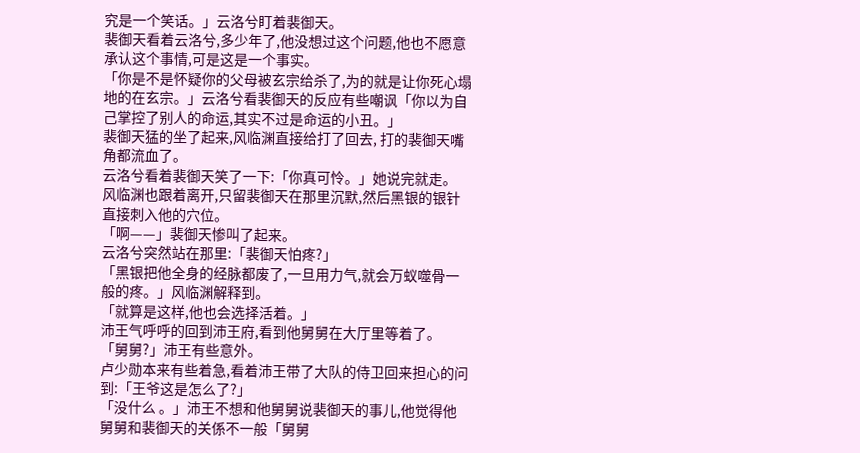究是一个笑话。」云洛兮盯着裴御天。
裴御天看着云洛兮,多少年了,他没想过这个问题,他也不愿意承认这个事情,可是这是一个事实。
「你是不是怀疑你的父母被玄宗给杀了,为的就是让你死心塌地的在玄宗。」云洛兮看裴御天的反应有些嘲讽「你以为自己掌控了别人的命运,其实不过是命运的小丑。」
裴御天猛的坐了起来,风临渊直接给打了回去, 打的裴御天嘴角都流血了。
云洛兮看着裴御天笑了一下:「你真可怜。」她说完就走。
风临渊也跟着离开,只留裴御天在那里沉默,然后黑银的银针直接刺入他的穴位。
「啊——」裴御天惨叫了起来。
云洛兮突然站在那里:「裴御天怕疼?」
「黑银把他全身的经脉都废了,一旦用力气,就会万蚁噬骨一般的疼。」风临渊解释到。
「就算是这样,他也会选择活着。」
沛王气呼呼的回到沛王府,看到他舅舅在大厅里等着了。
「舅舅?」沛王有些意外。
卢少勋本来有些着急,看着沛王带了大队的侍卫回来担心的问到:「王爷这是怎么了?」
「没什么 。」沛王不想和他舅舅说裴御天的事儿,他觉得他舅舅和裴御天的关係不一般「舅舅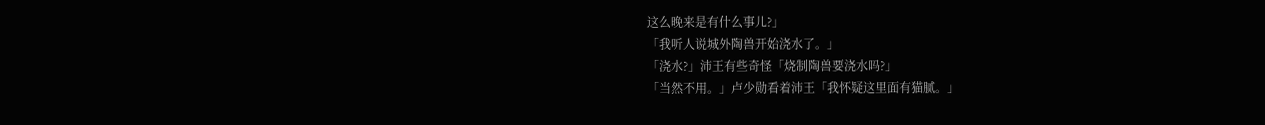这么晚来是有什么事儿?」
「我听人说城外陶兽开始浇水了。」
「浇水?」沛王有些奇怪「烧制陶兽要浇水吗?」
「当然不用。」卢少勋看着沛王「我怀疑这里面有猫腻。」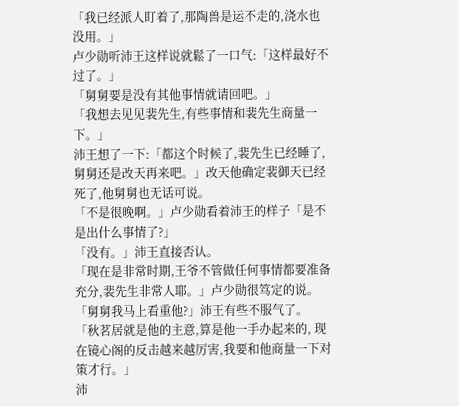「我已经派人盯着了,那陶兽是运不走的,浇水也没用。」
卢少勋听沛王这样说就鬆了一口气:「这样最好不过了。」
「舅舅要是没有其他事情就请回吧。」
「我想去见见裴先生,有些事情和裴先生商量一下。」
沛王想了一下:「都这个时候了,裴先生已经睡了,舅舅还是改天再来吧。」改天他确定裴御天已经死了,他舅舅也无话可说。
「不是很晚啊。」卢少勋看着沛王的样子「是不是出什么事情了?」
「没有。」沛王直接否认。
「现在是非常时期,王爷不管做任何事情都要准备充分,裴先生非常人耶。」卢少勋很笃定的说。
「舅舅我马上看重他?」沛王有些不服气了。
「秋茗居就是他的主意,算是他一手办起来的, 现在镜心阁的反击越来越厉害,我要和他商量一下对策才行。」
沛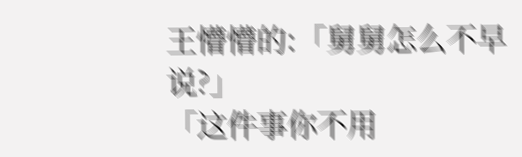王懵懵的:「舅舅怎么不早说?」
「这件事你不用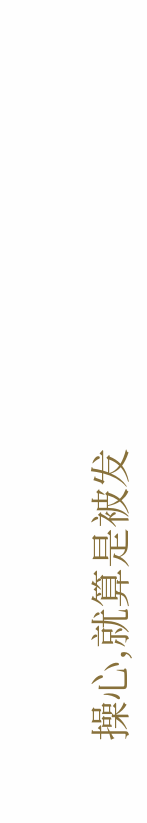操心,就算是被发